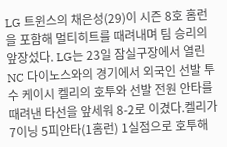LG 트윈스의 채은성(29)이 시즌 8호 홈런을 포함해 멀티히트를 때려내며 팀 승리의 앞장섰다. LG는 23일 잠실구장에서 열린 NC 다이노스와의 경기에서 외국인 선발 투수 케이시 켈리의 호투와 선발 전원 안타를 때려낸 타선을 앞세워 8-2로 이겼다.켈리가 7이닝 5피안타(1홈런) 1실점으로 호투해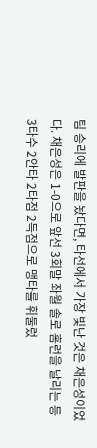팀 승리에 발판을 놨다면, 타선에서 가장 빛난 것은 채은성이었다. 채은성은 1-0으로 앞선 3회말 좌월 솔로 홈런을 날리는 등 3타수 2안타 2타점 2득점으로 맹타를 휘둘렀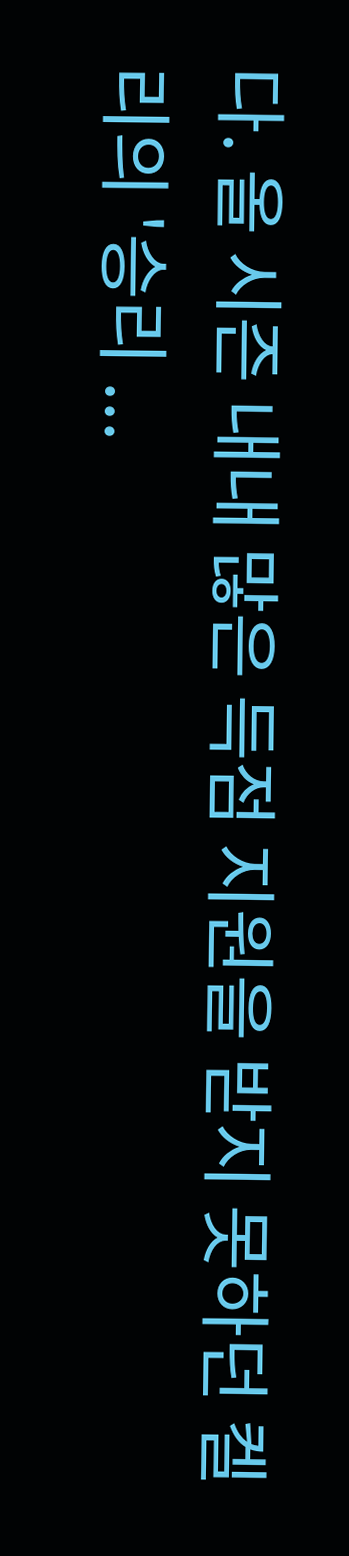다. 올 시즌 내내 많은 득점 지원을 받지 못하던 켈리의 '승리 ...